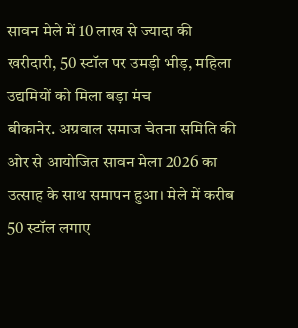सावन मेले में 10 लाख से ज्यादा की खरीदारी, 50 स्टॉल पर उमड़ी भीड़, महिला उद्यमियों को मिला बड़ा मंच
बीकानेर. अग्रवाल समाज चेतना समिति की ओर से आयोजित सावन मेला 2026 का उत्साह के साथ समापन हुआ। मेले में करीब 50 स्टॉल लगाए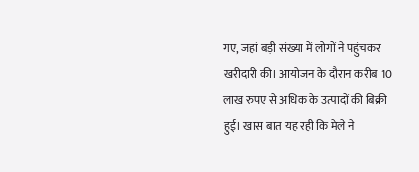गए, जहां बड़ी संख्या में लोगों ने पहुंचकर खरीदारी की। आयोजन के दौरान करीब 10 लाख रुपए से अधिक के उत्पादों की बिक्री हुई। खास बात यह रही कि मेले ने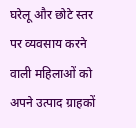घरेलू और छोटे स्तर पर व्यवसाय करने वाली महिलाओं को अपने उत्पाद ग्राहकों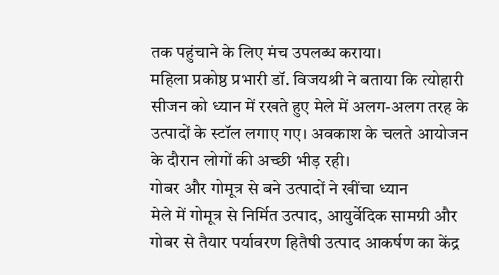तक पहुंचाने के लिए मंच उपलब्ध कराया।
महिला प्रकोष्ठ प्रभारी डॉ. विजयश्री ने बताया कि त्योहारी सीजन को ध्यान में रखते हुए मेले में अलग-अलग तरह के उत्पादों के स्टॉल लगाए गए। अवकाश के चलते आयोजन के दौरान लोगों की अच्छी भीड़ रही।
गोबर और गोमूत्र से बने उत्पादों ने खींचा ध्यान
मेले में गोमूत्र से निर्मित उत्पाद, आयुर्वेदिक सामग्री और गोबर से तैयार पर्यावरण हितैषी उत्पाद आकर्षण का केंद्र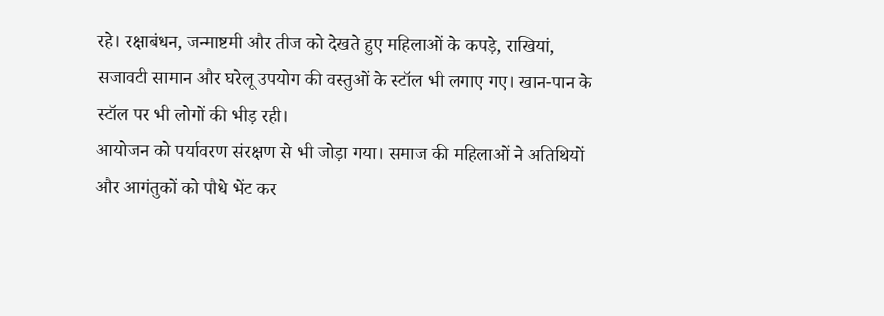रहे। रक्षाबंधन, जन्माष्टमी और तीज को देखते हुए महिलाओं के कपड़े, राखियां, सजावटी सामान और घरेलू उपयोग की वस्तुओं के स्टॉल भी लगाए गए। खान-पान के स्टॉल पर भी लोगों की भीड़ रही।
आयोजन को पर्यावरण संरक्षण से भी जोड़ा गया। समाज की महिलाओं ने अतिथियों और आगंतुकों को पौधे भेंट कर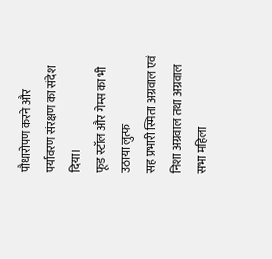पौधारोपण करने और पर्यावरण संरक्षण का संदेश दिया।
फूड स्टॉल और गेम्स का भी उठाया लुत्फ
सह प्रभारी स्मिता अग्रवाल एवं निशा अग्रवाल तथा अग्रवाल सभा महिला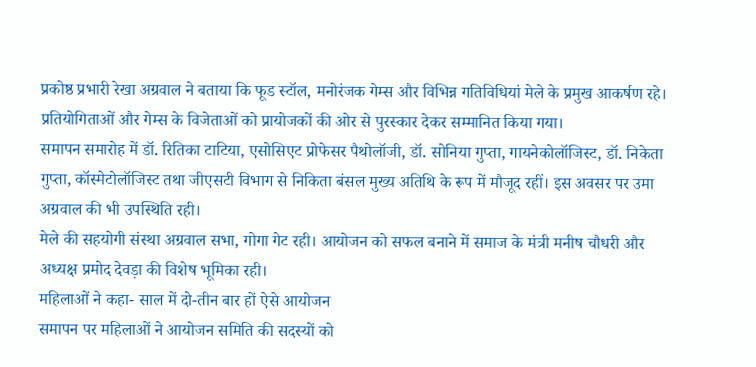प्रकोष्ठ प्रभारी रेखा अग्रवाल ने बताया कि फूड स्टॉल, मनोरंजक गेम्स और विभिन्न गतिविधियां मेले के प्रमुख आकर्षण रहे। प्रतियोगिताओं और गेम्स के विजेताओं को प्रायोजकों की ओर से पुरस्कार देकर सम्मानित किया गया।
समापन समारोह में डॉ. रितिका टाटिया, एसोसिएट प्रोफेसर पैथोलॉजी, डॉ. सोनिया गुप्ता, गायनेकोलॉजिस्ट, डॉ. निकेता गुप्ता, कॉस्मेटोलॉजिस्ट तथा जीएसटी विभाग से निकिता बंसल मुख्य अतिथि के रूप में मौजूद रहीं। इस अवसर पर उमा अग्रवाल की भी उपस्थिति रही।
मेले की सहयोगी संस्था अग्रवाल सभा, गोगा गेट रही। आयोजन को सफल बनाने में समाज के मंत्री मनीष चौधरी और अध्यक्ष प्रमोद देवड़ा की विशेष भूमिका रही।
महिलाओं ने कहा- साल में दो-तीन बार हों ऐसे आयोजन
समापन पर महिलाओं ने आयोजन समिति की सदस्यों को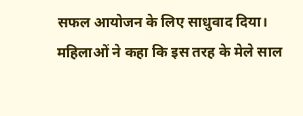सफल आयोजन के लिए साधुवाद दिया। महिलाओं ने कहा कि इस तरह के मेले साल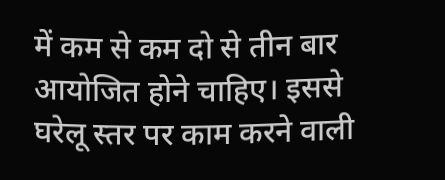में कम से कम दो से तीन बार आयोजित होने चाहिए। इससे घरेलू स्तर पर काम करने वाली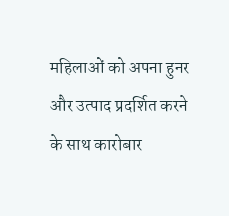महिलाओं को अपना हुनर और उत्पाद प्रदर्शित करने के साथ कारोबार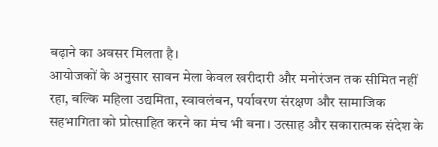बढ़ाने का अवसर मिलता है।
आयोजकों के अनुसार सावन मेला केवल खरीदारी और मनोरंजन तक सीमित नहीं रहा, बल्कि महिला उद्यमिता, स्वावलंबन, पर्यावरण संरक्षण और सामाजिक सहभागिता को प्रोत्साहित करने का मंच भी बना। उत्साह और सकारात्मक संदेश के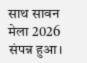साथ सावन मेला 2026 संपन्न हुआ।